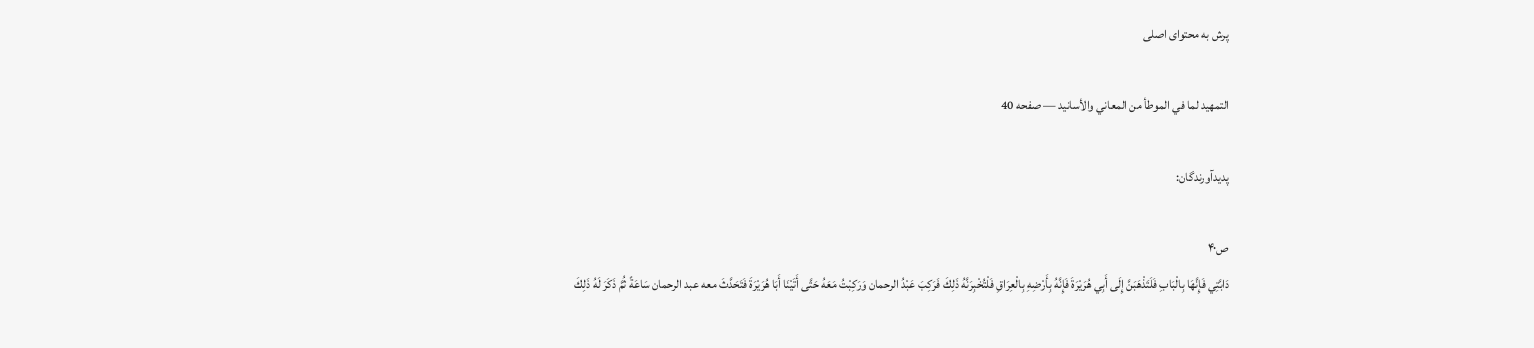پرش به محتوای اصلی

التمهيد لما في الموطأ من المعاني والأسانيد — صفحه 40

پدیدآورندگان:

ص۴۰
دَابَّتِي فَإِنَّهَا بِالْبَابِ فَلَتَذْهَبَنَّ إِلَى أَبِي هُرَيْرَةَ فَإِنَّهُ بِأَرْضِهِ بِالْعِرَاقِ فَلْتُخْبِرَنَّهُ ذَلِكَ فَرَكِبَ عَبْدُ الرحمان وَرَكِبْتُ مَعَهُ حَتَّى أَتَيْنَا أَبَا هُرَيْرَةَ فَتَحَدَّثَ معه عبد الرحمان سَاعَةً ثُمَّ ذَكَرَ لَهُ ذَلِكَ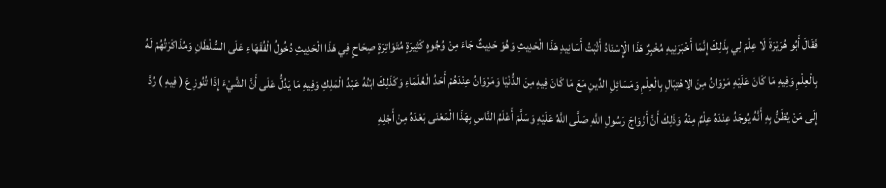فَقَالَ أَبُو هُرَيْرَةَ لَا عِلْمَ لِي بِذَلِكَ إِنَّمَا أَخْبَرَنِيهِ مُخْبِرٌ هَذَا الْإِسْنَادُ أَثْبَتُ أَسَانِيدِ هَذَا الْحَدِيثِ وَهُوَ حَدِيثٌ جَاءَ مِنْ وُجُوهٍ كَثِيرَةٍ مُتَوَاتِرَةٍ صِحَاحٍ فِي هَذَا الْحَدِيثِ دُخُولُ الْفُقَهَاءِ عَلَى السُّلْطَانِ وَمُذَاكَرَتُهُمْ لَهُ بِالْعِلْمِ وَفِيهِ مَا كَانَ عَلَيْهِ مَرْوَانُ مِنَ الِاهْتِبَالِ بِالْعِلْمِ وَمَسَائِلِ الدِّينِ مَعَ مَا كَانَ فِيهِ مِنَ الدُّنْيَا وَمَرْوَانُ عِنْدَهُمْ أَحَدُ الْعُلَمَاءِ وَكَذَلِكَ ابْنُهُ عَبْدُ الْمَلِكِ وَفِيهِ مَا يَدُلُّ عَلَى أَنَّ الشَّيْءَ إِذَا تُنُوزِعَ ( فِيهِ ) رُدَّ إِلَى مَنْ يُظَنُّ بِهِ أَنَّهُ يُوجَدُ عِنْدَهُ عِلْمٌ مِنْهُ وَذَلِكَ أَنَّ أَزْوَاجَ رَسُولِ اللَّهِ صَلَّى اللَّهُ عَلَيْهِ وَسَلَّمَ أَعْلَمُ النَّاسِ بِهَذَا الْمَعْنَى بَعْدَهُ مِنْ أَجْلِهِ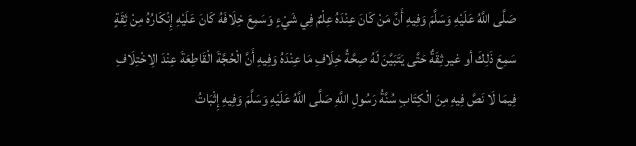صَلَّى اللَّهُ عَلَيْهِ وَسَلَّمَ وَفِيهِ أَنَّ مَنْ كَانَ عِنْدَهُ عِلْمٌ فِي شَيْءٍ وَسَمِعَ خِلَافَهُ كَانَ عَلَيْهِ إِنْكَارُهُ مِنْ ثِقَةٍ سَمِعَ ذَلِكَ أو غير ثِقَةٌ حَتَّى يَتَبَيَّنَ لَهُ صِحَّةُ خِلَافِ مَا عِنْدَهُ وَفِيهِ أَنَّ الْحُجَّةَ الْقَاطِعَةَ عِنْدَ الِاخْتِلَافِ فِيمَا لَا نَصَّ فِيهِ مِنَ الْكِتَابِ سُنَّةُ رَسُولِ اللَّهِ صَلَّى اللَّهُ عَلَيْهِ وَسَلَّمَ وَفِيهِ إِثْبَاتُ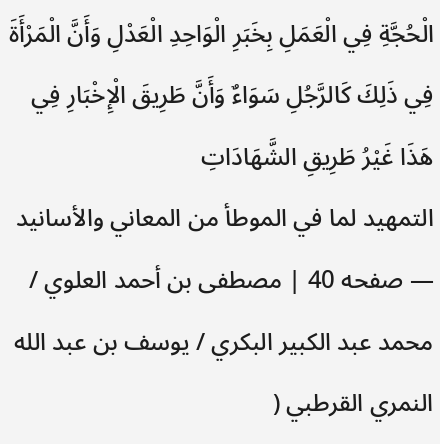الْحُجَّةِ فِي الْعَمَلِ بِخَبَرِ الْوَاحِدِ الْعَدْلِ وَأَنَّ الْمَرْأَةَ فِي ذَلِكَ كَالرَّجُلِ سَوَاءٌ وَأَنَّ طَرِيقَ الْإِخْبَارِ فِي هَذَا غَيْرُ طَرِيقِ الشَّهَادَاتِ
التمهيد لما في الموطأ من المعاني والأسانيد — صفحه 40 | مصطفى بن أحمد العلوي / محمد عبد الكبير البكري / يوسف بن عبد الله النمري القرطبي (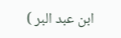ابن عبد البر )